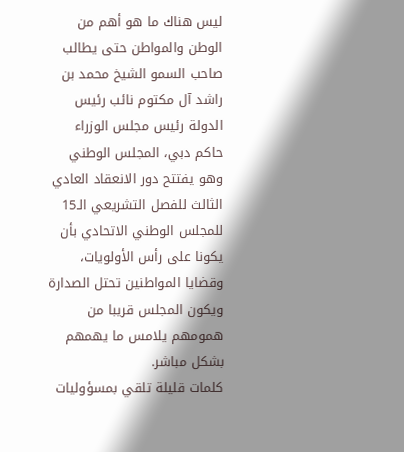ليس هناك ما هو أهم من الوطن والمواطن حتى يطالب صاحب السمو الشيخ محمد بن راشد آل مكتوم نائب رئيس الدولة رئيس مجلس الوزراء حاكم دبي، المجلس الوطني وهو يفتتح دور الانعقاد العادي الثالث للفصل التشريعي الـ15 للمجلس الوطني الاتحادي بأن يكونا على رأس الأولويات، وقضايا المواطنين تحتل الصدارة ويكون المجلس قريبا من همومهم يلامس ما يهمهم بشكل مباشر.
كلمات قليلة تلقي بمسؤوليات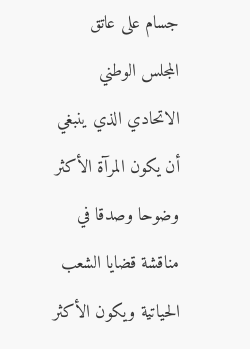جسام على عاتق المجلس الوطني الاتحادي الذي ينبغي أن يكون المرآة الأكثر وضوحا وصدقا في مناقشة قضايا الشعب الحياتية ويكون الأكثر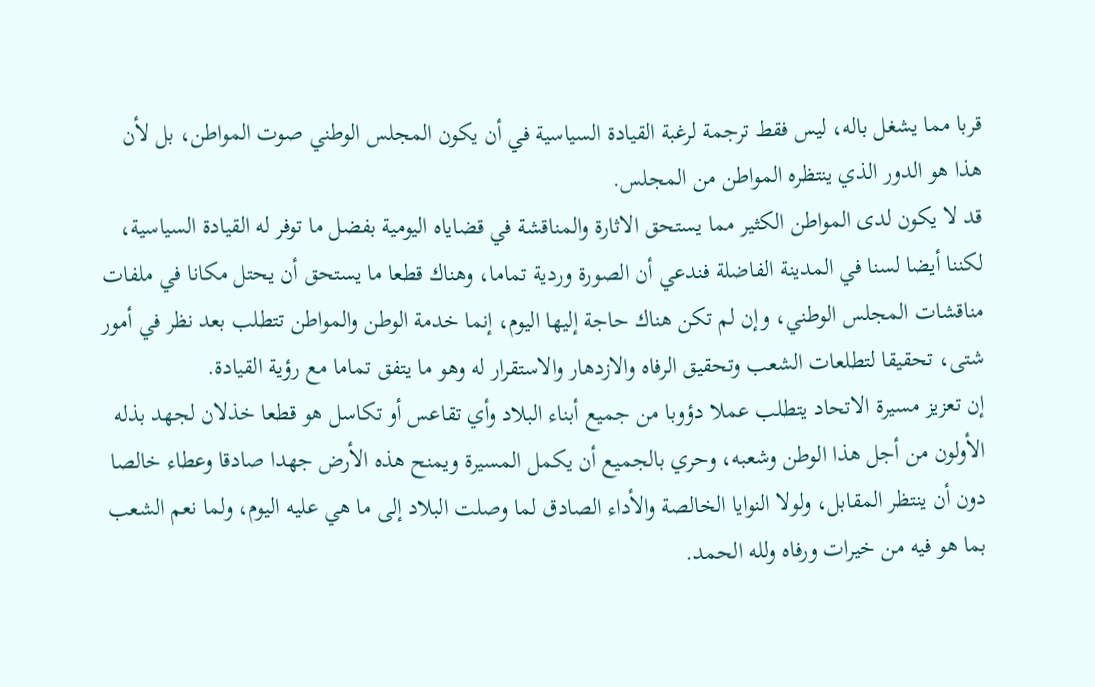قربا مما يشغل باله، ليس فقط ترجمة لرغبة القيادة السياسية في أن يكون المجلس الوطني صوت المواطن، بل لأن هذا هو الدور الذي ينتظره المواطن من المجلس.
قد لا يكون لدى المواطن الكثير مما يستحق الاثارة والمناقشة في قضاياه اليومية بفضل ما توفر له القيادة السياسية، لكننا أيضا لسنا في المدينة الفاضلة فندعي أن الصورة وردية تماما، وهناك قطعا ما يستحق أن يحتل مكانا في ملفات مناقشات المجلس الوطني، وإن لم تكن هناك حاجة إليها اليوم، إنما خدمة الوطن والمواطن تتطلب بعد نظر في أمور شتى، تحقيقا لتطلعات الشعب وتحقيق الرفاه والازدهار والاستقرار له وهو ما يتفق تماما مع رؤية القيادة.
إن تعزيز مسيرة الاتحاد يتطلب عملا دؤوبا من جميع أبناء البلاد وأي تقاعس أو تكاسل هو قطعا خذلان لجهد بذله الأولون من أجل هذا الوطن وشعبه، وحري بالجميع أن يكمل المسيرة ويمنح هذه الأرض جهدا صادقا وعطاء خالصا دون أن ينتظر المقابل، ولولا النوايا الخالصة والأداء الصادق لما وصلت البلاد إلى ما هي عليه اليوم، ولما نعم الشعب بما هو فيه من خيرات ورفاه ولله الحمد.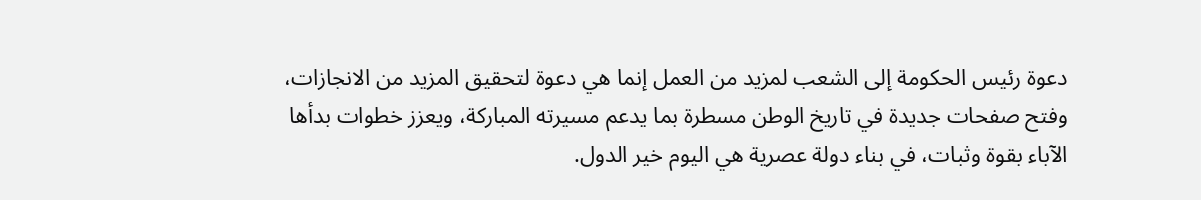دعوة رئيس الحكومة إلى الشعب لمزيد من العمل إنما هي دعوة لتحقيق المزيد من الانجازات، وفتح صفحات جديدة في تاريخ الوطن مسطرة بما يدعم مسيرته المباركة، ويعزز خطوات بدأها الآباء بقوة وثبات، في بناء دولة عصرية هي اليوم خير الدول.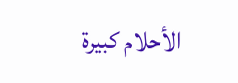الأحلام كبيرة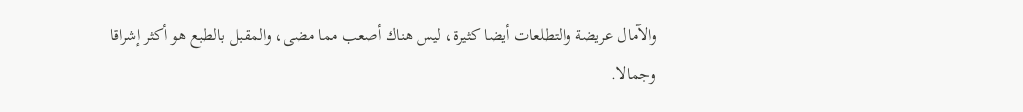والآمال عريضة والتطلعات أيضا كثيرة، ليس هناك أصعب مما مضى، والمقبل بالطبع هو أكثر إشراقا وجمالا.